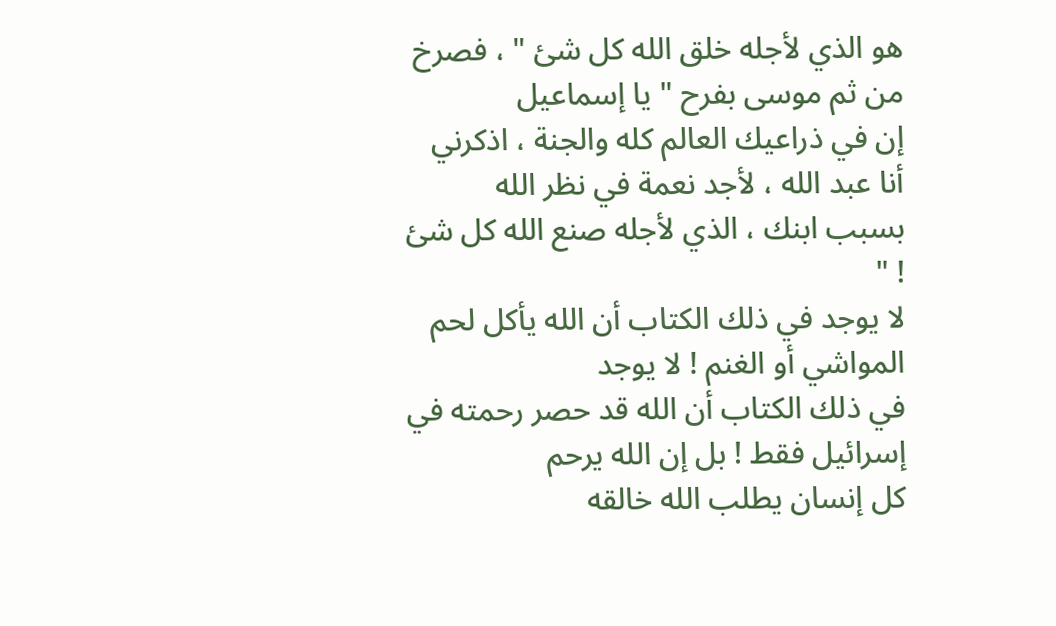هو الذي لأجله خلق الله كل شئ " ، فصرخ من ثم موسى بفرح " يا إسماعيل
إن في ذراعيك العالم كله والجنة ، اذكرني أنا عبد الله ، لأجد نعمة في نظر الله
بسبب ابنك ، الذي لأجله صنع الله كل شئ ! "
لا يوجد في ذلك الكتاب أن الله يأكل لحم المواشي أو الغنم ! لا يوجد
في ذلك الكتاب أن الله قد حصر رحمته في إسرائيل فقط ! بل إن الله يرحم
كل إنسان يطلب الله خالقه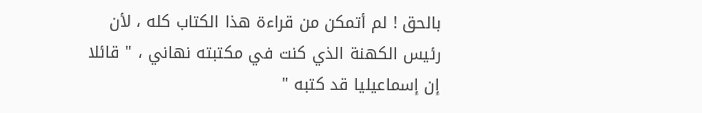بالحق ! لم أتمكن من قراءة هذا الكتاب كله ، لأن
رئيس الكهنة الذي كنت في مكتبته نهاني ، " قائلا إن إسماعيليا قد كتبه "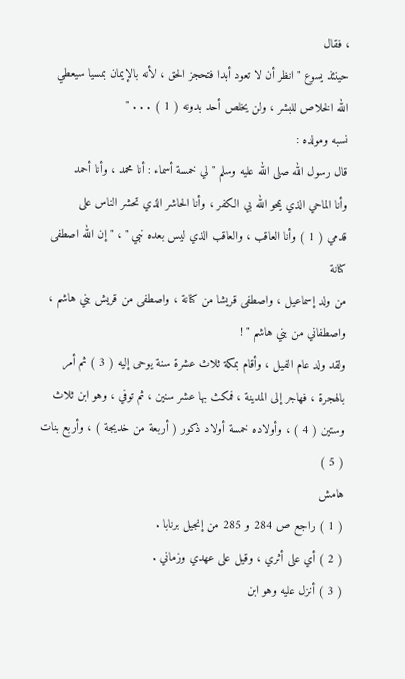، فقال
حينئذ يسوع " انظر أن لا تعود أبدا فتحجز الحق ، لأنه بالإيمان بمسيا سيعطي
الله الخلاص للبشر ، ولن يخلص أحد بدونه ( 1 ) . . . "
نسبه ومولده :
قال رسول الله صلى الله عليه وسلم " لي خمسة أسماء : أنا محمد ، وأنا أحمد
وأنا الماحي الذي يمحو الله بي الكفر ، وأنا الحاشر الذي تحشر الناس على
قدمي ( 1 ) وأنا العاقب ، والعاقب الذي ليس بعده نبي " ، " إن الله اصطفى كنانة
من ولد إسماعيل ، واصطفى قريشا من كنانة ، واصطفى من قريش بني هاشم ،
واصطفاني من بني هاشم " !
ولقد ولد عام الفيل ، وأقام بمكة ثلاث عشرة سنة يوحى إليه ( 3 ) ثم أمر
بالهجرة ، فهاجر إلى المدينة ، فمكث بها عشر سنين ، ثم توفي ، وهو ابن ثلاث
وستين ( 4 ) ، وأولاده خمسة أولاد ذكور ( أربعة من خديجة ) ، وأربع بنات ( 5 )
هامش
( 1 ) راجع ص 284 و 285 من إنجيل برنابا .
( 2 ) أي على أثري ، وقيل على عهدي وزماني .
( 3 ) أنزل عليه وهو ابن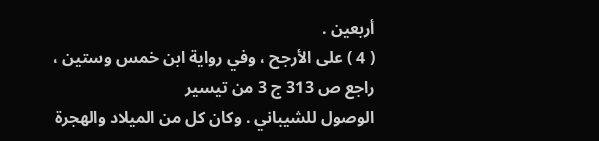أربعين .
( 4 ) على الأرجح ، وفي رواية ابن خمس وستين ، راجع ص 313 ج 3 من تيسير
الوصول للشيباني . وكان كل من الميلاد والهجرة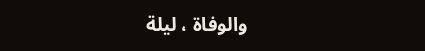والوفاة ، ليلة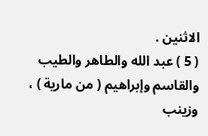الاثنين .
( 5 ) عبد الله والطاهر والطيب والقاسم وإبراهيم ( من مارية ) ، وزينب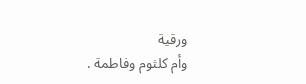ورقية
وأم كلثوم وفاطمة .